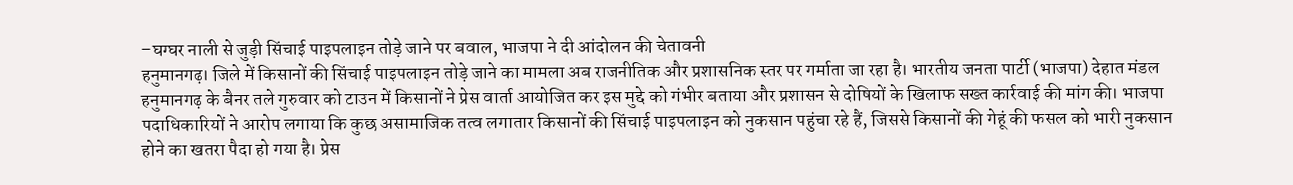–घग्घर नाली से जुड़ी सिंचाई पाइपलाइन तोड़े जाने पर बवाल, भाजपा ने दी आंदोलन की चेतावनी
हनुमानगढ़। जिले में किसानों की सिंचाई पाइपलाइन तोड़े जाने का मामला अब राजनीतिक और प्रशासनिक स्तर पर गर्माता जा रहा है। भारतीय जनता पार्टी (भाजपा) देहात मंडल हनुमानगढ़ के बैनर तले गुरुवार को टाउन में किसानों ने प्रेस वार्ता आयोजित कर इस मुद्दे को गंभीर बताया और प्रशासन से दोषियों के खिलाफ सख्त कार्रवाई की मांग की। भाजपा पदाधिकारियों ने आरोप लगाया कि कुछ असामाजिक तत्व लगातार किसानों की सिंचाई पाइपलाइन को नुकसान पहुंचा रहे हैं, जिससे किसानों की गेहूं की फसल को भारी नुकसान होने का खतरा पैदा हो गया है। प्रेस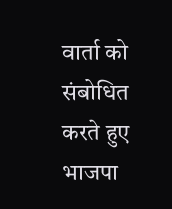वार्ता को संबोधित करते हुए भाजपा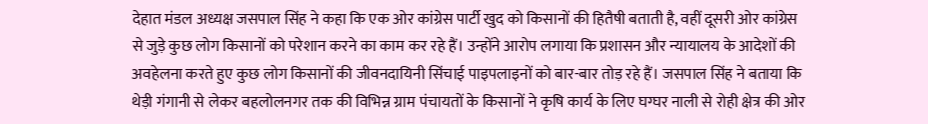देहात मंडल अध्यक्ष जसपाल सिंह ने कहा कि एक ओर कांग्रेस पार्टी खुद को किसानों की हितैषी बताती है, वहीं दूसरी ओर कांग्रेस से जुड़े कुछ लोग किसानों को परेशान करने का काम कर रहे हैं। उन्होंने आरोप लगाया कि प्रशासन और न्यायालय के आदेशों की अवहेलना करते हुए कुछ लोग किसानों की जीवनदायिनी सिंचाई पाइपलाइनों को बार-बार तोड़ रहे हैं। जसपाल सिंह ने बताया कि थेड़ी गंगानी से लेकर बहलोलनगर तक की विभिन्न ग्राम पंचायतों के किसानों ने कृषि कार्य के लिए घग्घर नाली से रोही क्षेत्र की ओर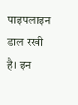पाइपलाइन डाल रखी है। इन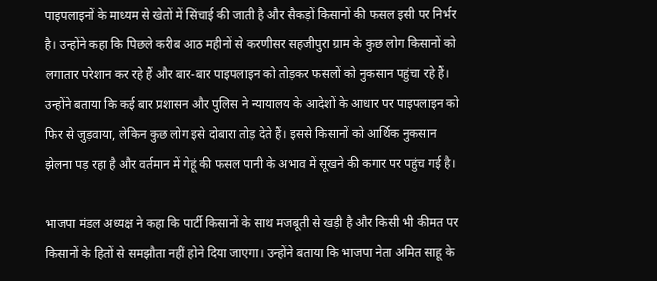पाइपलाइनों के माध्यम से खेतों में सिंचाई की जाती है और सैकड़ों किसानों की फसल इसी पर निर्भर है। उन्होंने कहा कि पिछले करीब आठ महीनों से करणीसर सहजीपुरा ग्राम के कुछ लोग किसानों को लगातार परेशान कर रहे हैं और बार-बार पाइपलाइन को तोड़कर फसलों को नुकसान पहुंचा रहे हैं। उन्होंने बताया कि कई बार प्रशासन और पुलिस ने न्यायालय के आदेशों के आधार पर पाइपलाइन को फिर से जुड़वाया, लेकिन कुछ लोग इसे दोबारा तोड़ देते हैं। इससे किसानों को आर्थिक नुकसान झेलना पड़ रहा है और वर्तमान में गेहूं की फसल पानी के अभाव में सूखने की कगार पर पहुंच गई है।

भाजपा मंडल अध्यक्ष ने कहा कि पार्टी किसानों के साथ मजबूती से खड़ी है और किसी भी कीमत पर किसानों के हितों से समझौता नहीं होने दिया जाएगा। उन्होंने बताया कि भाजपा नेता अमित साहू के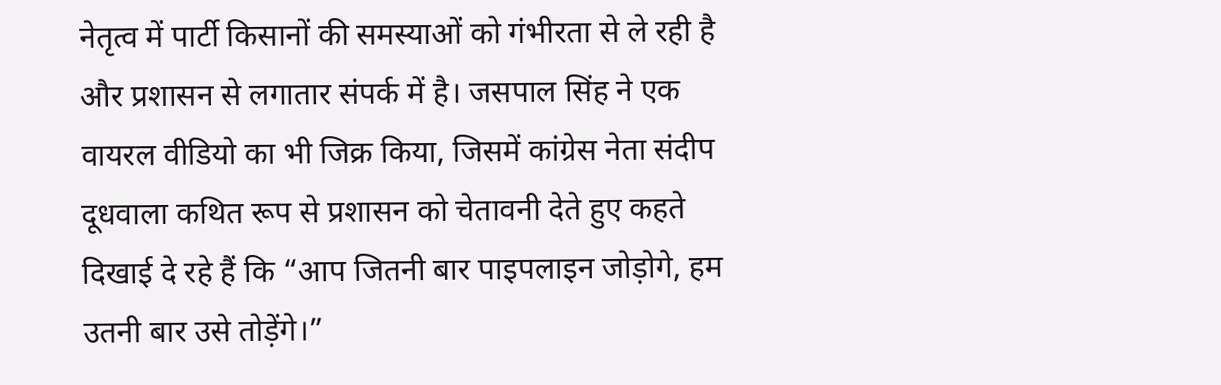नेतृत्व में पार्टी किसानों की समस्याओं को गंभीरता से ले रही है और प्रशासन से लगातार संपर्क में है। जसपाल सिंह ने एक वायरल वीडियो का भी जिक्र किया, जिसमें कांग्रेस नेता संदीप दूधवाला कथित रूप से प्रशासन को चेतावनी देते हुए कहते दिखाई दे रहे हैं कि “आप जितनी बार पाइपलाइन जोड़ोगे, हम उतनी बार उसे तोड़ेंगे।”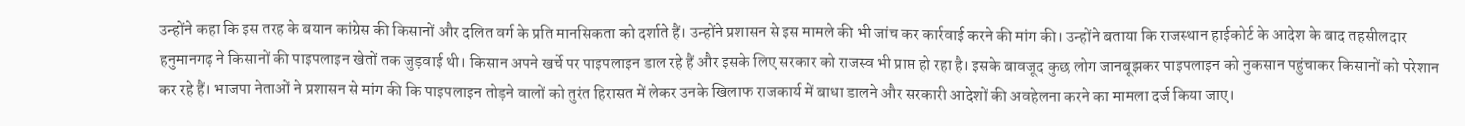उन्होंने कहा कि इस तरह के बयान कांग्रेस की किसानों और दलित वर्ग के प्रति मानसिकता को दर्शाते हैं। उन्होंने प्रशासन से इस मामले की भी जांच कर कार्रवाई करने की मांग की। उन्होंने बताया कि राजस्थान हाईकोर्ट के आदेश के बाद तहसीलदार हनुमानगढ़ ने किसानों की पाइपलाइन खेतों तक जुड़वाई थी। किसान अपने खर्चे पर पाइपलाइन डाल रहे हैं और इसके लिए सरकार को राजस्व भी प्राप्त हो रहा है। इसके बावजूद कुछ लोग जानबूझकर पाइपलाइन को नुकसान पहुंचाकर किसानों को परेशान कर रहे हैं। भाजपा नेताओं ने प्रशासन से मांग की कि पाइपलाइन तोड़ने वालों को तुरंत हिरासत में लेकर उनके खिलाफ राजकार्य में बाधा डालने और सरकारी आदेशों की अवहेलना करने का मामला दर्ज किया जाए।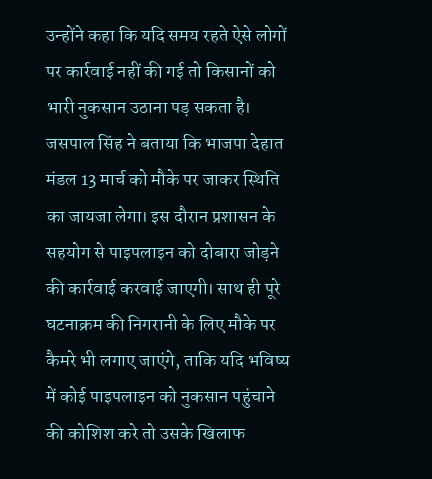उन्होंने कहा कि यदि समय रहते ऐसे लोगों पर कार्रवाई नहीं की गई तो किसानों को भारी नुकसान उठाना पड़ सकता है। जसपाल सिंह ने बताया कि भाजपा देहात मंडल 13 मार्च को मौके पर जाकर स्थिति का जायजा लेगा। इस दौरान प्रशासन के सहयोग से पाइपलाइन को दोबारा जोड़ने की कार्रवाई करवाई जाएगी। साथ ही पूरे घटनाक्रम की निगरानी के लिए मौके पर कैमरे भी लगाए जाएंगे, ताकि यदि भविष्य में कोई पाइपलाइन को नुकसान पहुंचाने की कोशिश करे तो उसके खिलाफ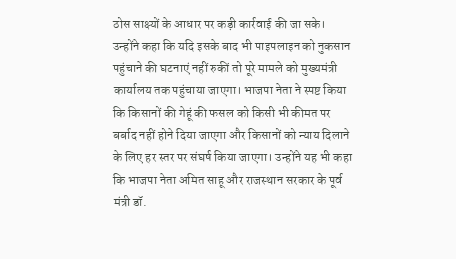ठोस साक्ष्यों के आधार पर कड़ी कार्रवाई की जा सके। उन्होंने कहा कि यदि इसके बाद भी पाइपलाइन को नुकसान पहुंचाने की घटनाएं नहीं रुकीं तो पूरे मामले को मुख्यमंत्री कार्यालय तक पहुंचाया जाएगा। भाजपा नेता ने स्पष्ट किया कि किसानों की गेहूं की फसल को किसी भी कीमत पर बर्बाद नहीं होने दिया जाएगा और किसानों को न्याय दिलाने के लिए हर स्तर पर संघर्ष किया जाएगा। उन्होंने यह भी कहा कि भाजपा नेता अमित साहू और राजस्थान सरकार के पूर्व मंत्री डॉ.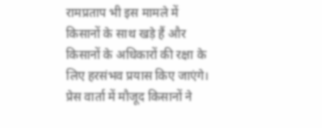रामप्रताप भी इस मामले में किसानों के साथ खड़े हैं और किसानों के अधिकारों की रक्षा के लिए हरसंभव प्रयास किए जाएंगे। प्रेस वार्ता में मौजूद किसानों ने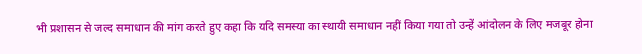भी प्रशासन से जल्द समाधान की मांग करते हुए कहा कि यदि समस्या का स्थायी समाधान नहीं किया गया तो उन्हें आंदोलन के लिए मजबूर होना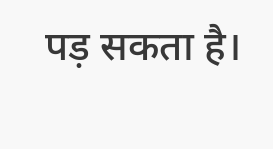पड़ सकता है।